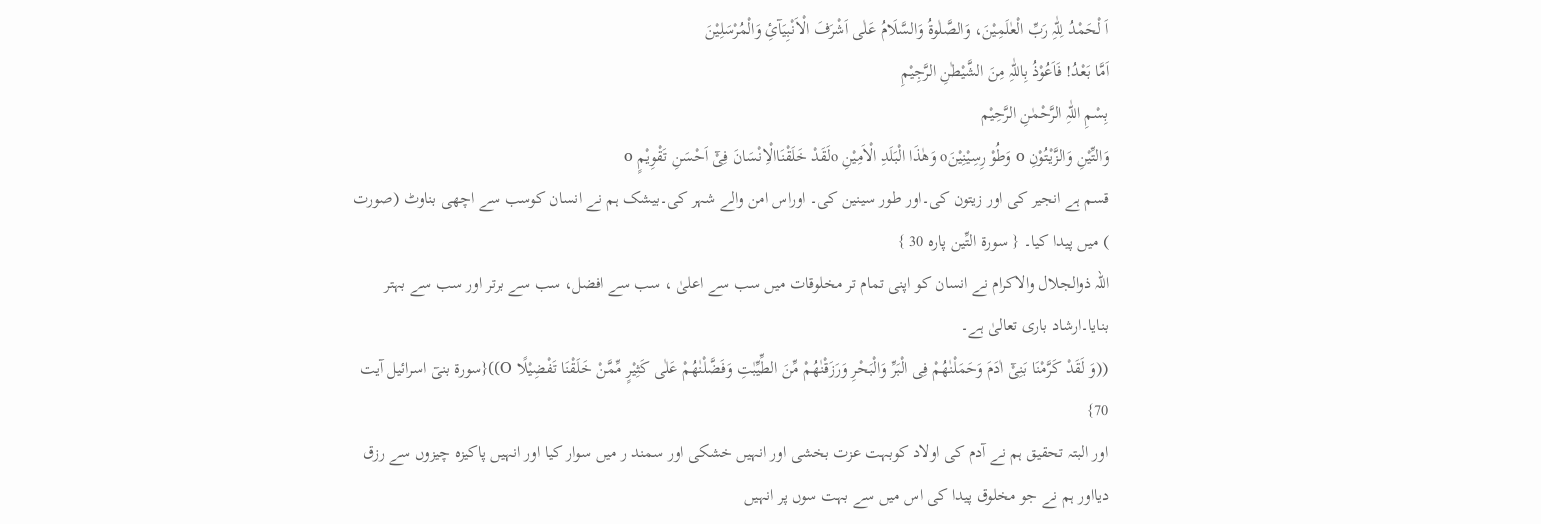اَ لْحَمْدُ لِلّٰہِ رَبِّ الْعٰلَمِیْنَ، وَالصَّلٰوۃُ وَالسَّلَامُ عَلٰی اَشْرَفَ الْاَنْبِیَآئِ وَالْمُرْسَلِیْنَ
اَمَّا بَعْدُ! فَاَعُوْذُ بِاللّٰہِ مِنَ الشَّیْطٰنِ الرَّجِیْمِ
بِسْمِ اللّٰہِ الرَّحْمٰنِ الرَّحِیْم
وَالتِّیْنِ وَالزَّیْتُوْنِ o وَطُوْ رِسِیْنِیْنَo وَھٰذَا الْبَلَدِ الْاَمِیْنِ oلَقَدْ خَلَقْنَاالْاِنْسَانَ فِیْٓ اَحْسَنِ تَقْوِیْمٍ o
قسم ہے انجیر کی اور زیتون کی۔اور طور سینین کی۔ اوراس امن والے شہر کی۔بیشک ہم نے انسان کوسب سے اچھی بناوٹ (صورت ) میں پیدا کیا۔ { سورۃ التِّین پارہ 30 }
اللہ ذوالجلال والاکرام نے انسان کو اپنی تمام تر مخلوقات میں سب سے اعلیٰ ، سب سے افضل، سب سے برتر اور سب سے بہتر بنایا۔ارشاد باری تعالیٰ ہے۔
((وَ لَقَدْ کَرَّمْنَا بَنِیْٓ اٰدَمَ وَحَمَلْنٰھُمْ فِی الْبَرِّ وَالْبَحْرِ وَرَزَقْنٰھُمْ مِّنَ الطِّیِّبٰتِ وَفَضَّلْنٰھُمْ عَلٰی کَثِیْرٍ مِّمَّنْ خَلَقْنَا تَفْضِیْلًا O)){سورۃ بنیٓ اسرائیل آیت 70}
اور البتہ تحقیق ہم نے آدم کی اولاد کوبہت عزت بخشی اور انہیں خشکی اور سمند ر میں سوار کیا اور انہیں پاکیزہ چیزوں سے رزق دیااور ہم نے جو مخلوق پیدا کی اس میں سے بہت سوں پر انہیں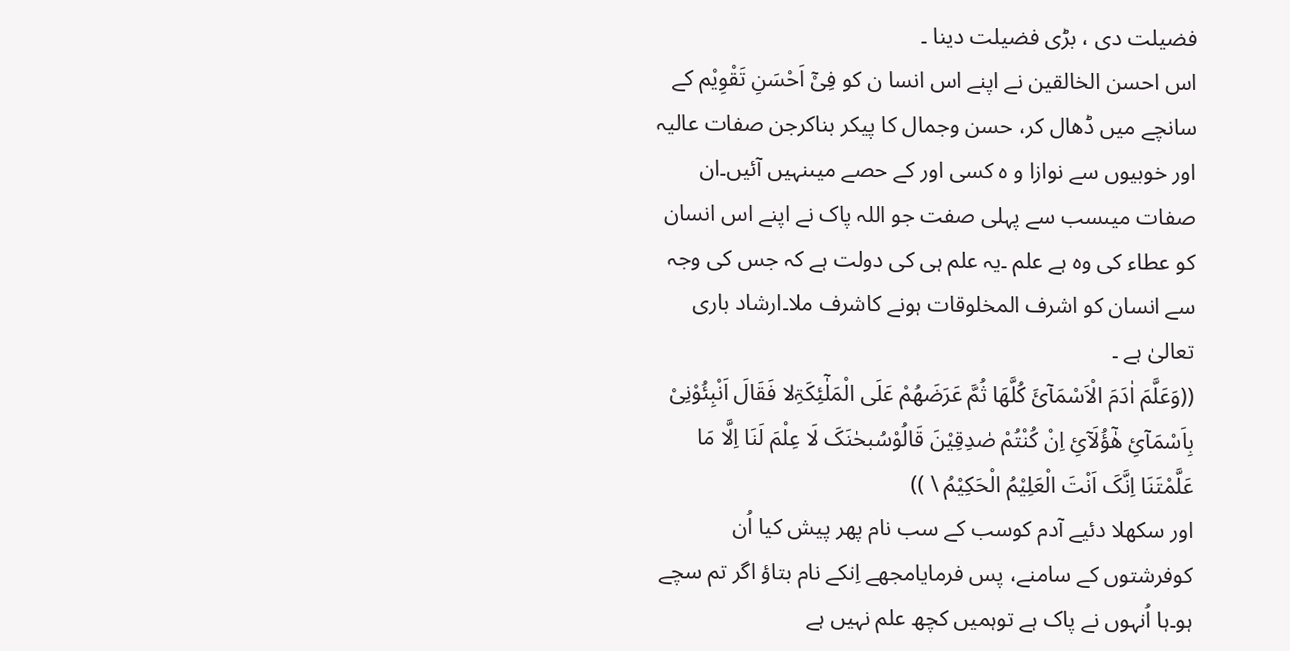فضیلت دی ، بڑی فضیلت دینا ۔
اس احسن الخالقین نے اپنے اس انسا ن کو فِیْٓ اَحْسَنِ تَقْوِیْم کے سانچے میں ڈھال کر، حسن وجمال کا پیکر بناکرجن صفات عالیہ اور خوبیوں سے نوازا و ہ کسی اور کے حصے میںنہیں آئیں۔ان صفات میںسب سے پہلی صفت جو اللہ پاک نے اپنے اس انسان کو عطاء کی وہ ہے علم ۔یہ علم ہی کی دولت ہے کہ جس کی وجہ سے انسان کو اشرف المخلوقات ہونے کاشرف ملا۔ارشاد باری تعالیٰ ہے ۔
((وَعَلَّمَ اٰدَمَ الْاَسْمَآئَ کُلَّھَا ثُمَّ عَرَضَھُمْ عَلَی الْمَلٰٓئِکَۃِلا فَقَالَ اَنْبِئُوْنِیْ بِاَسْمَآئِ ھٰٓؤُلَآئِ اِنْ کُنْتُمْ صٰدِقِیْنَ قَالُوْسُبحٰنَکَ لَا عِلْمَ لَنَا اِلَّا مَا عَلَّمْتَنَا اِنَّکَ اَنْتَ الْعَلِیْمُ الْحَکِیْمُ \ ))
اور سکھلا دئیے آدم کوسب کے سب نام پھر پیش کیا اُن کوفرشتوں کے سامنے، پس فرمایامجھے اِنکے نام بتاؤ اگر تم سچے ہو۔ہا اُنہوں نے پاک ہے توہمیں کچھ علم نہیں ہے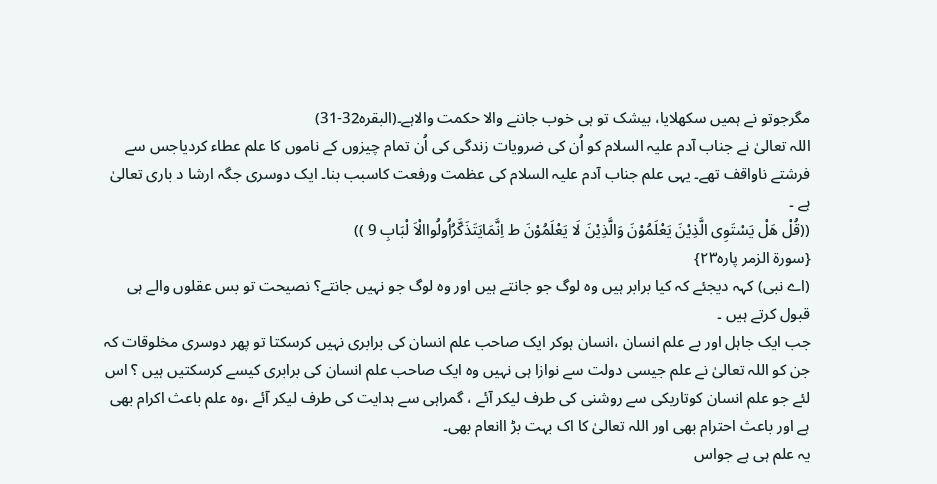مگرجوتو نے ہمیں سکھلایا، بیشک تو ہی خوب جاننے والا حکمت والاہے۔(البقرہ32-31)
اللہ تعالیٰ نے جناب آدم علیہ السلام کو اُن کی ضرویات زندگی کی اُن تمام چیزوں کے ناموں کا علم عطاء کردیاجس سے فرشتے ناواقف تھے۔ یہی علم جناب آدم علیہ السلام کی عظمت ورفعت کاسبب بنا۔ ایک دوسری جگہ ارشا د باری تعالیٰ ہے ۔
((قُلْ ھَلْ یَسْتَوِی الَّذِیْنَ یَعْلَمُوْنَ وَالَّذِیْنَ لَا یَعْلَمُوْنَ ط اِنَّمَایَتَذَکَّرُاُولُواالْاَ لْبَابِ 9 ))
{سورۃ الزمر پارہ۲۳}
(اے نبی) کہہ دیجئے کہ کیا برابر ہیں وہ لوگ جو جانتے ہیں اور وہ لوگ جو نہیں جانتے؟ نصیحت تو بس عقلوں والے ہی قبول کرتے ہیں ۔
جب ایک جاہل اور بے علم انسان ،انسان ہوکر ایک صاحب علم انسان کی برابری نہیں کرسکتا تو پھر دوسری مخلوقات کہ جن کو اللہ تعالیٰ نے علم جیسی دولت سے نوازا ہی نہیں وہ ایک صاحب علم انسان کی برابری کیسے کرسکتیں ہیں ؟ اس لئے جو علم انسان کوتاریکی سے روشنی کی طرف لیکر آئے ، گمراہی سے ہدایت کی طرف لیکر آئے ،وہ علم باعث اکرام بھی ہے اور باعث احترام بھی اور اللہ تعالیٰ کا اک بہت بڑ اانعام بھی۔
یہ علم ہی ہے جواس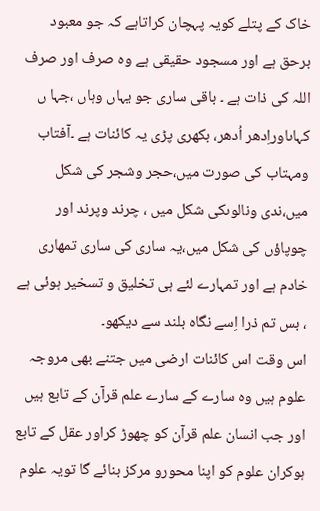خاک کے پتلے کویہ پہچان کراتاہے کہ جو معبود برحق ہے اور مسجود حقیقی ہے وہ صرف اور صرف اللہ کی ذات ہے ۔ باقی ساری جو یہاں وہاں ،جہا ں کہاںاوراِدھر اُدھر، بکھری پڑی یہ کائنات ہے ۔آفتاب ومہتاب کی صورت میں،حجر وشجر کی شکل میں،ندی ونالوںکی شکل میں ، چرند وپرند اور چوپاؤں کی شکل میں،یہ ساری کی ساری تمھاری خادم ہے اور تمہارے لئے ہی تخلیق و تسخیر ہوئی ہے ، بس تم ذرا اِسے نگاہ بلند سے دیکھو۔
اس وقت اس کائنات ارضی میں جتنے بھی مروجہ علوم ہیں وہ سارے کے سارے علم قرآن کے تابع ہیں اور جب انسان علم قرآن کو چھوڑ کراور عقل کے تابع ہوکران علوم کو اپنا محورو مرکز بنائے گا تویہ علوم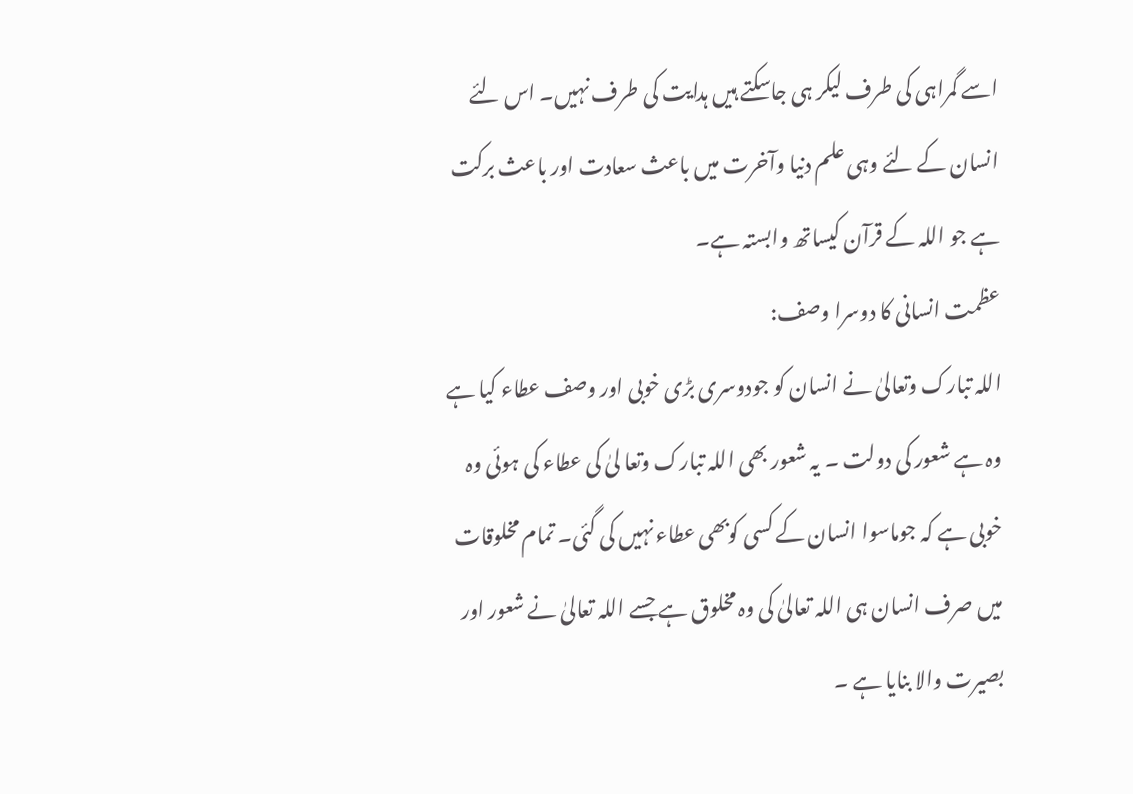اسے گمراہی کی طرف لیکر ہی جاسکتے ہیں ہدایت کی طرف نہیں۔ اس لئے انسان کے لئے وہی علم دنیا وآخرت میں باعث سعادت اور باعث برکت ہے جو اللہ کے قرآن کیساتھ وابستہ ہے۔
عظمت انسانی کا دوسرا وصف:
اللہ تبارک وتعالیٰ نے انسان کو جودوسری بڑی خوبی اور وصف عطاء کیا ہے وہ ہے شعور کی دولت ۔ یہ شعور بھی اللہ تبارک وتعا لیٰ کی عطاء کی ہوئی وہ خوبی ہے کہ جوماسوا انسان کے کسی کوبھی عطاء نہیں کی گئی۔ تمام مخلوقات میں صرف انسان ہی اللہ تعالیٰ کی وہ مخلوق ہے جسے اللہ تعالیٰ نے شعور اور بصیرت والا بنایا ہے ۔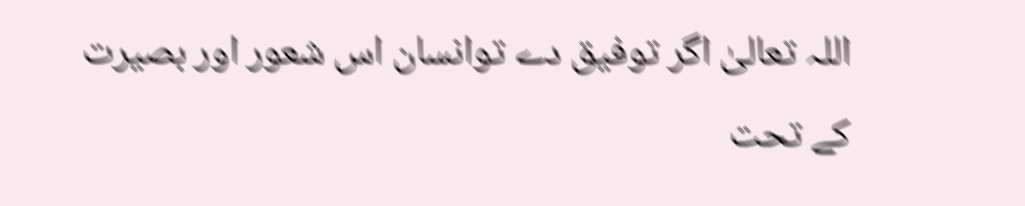اللہ تعالیٰ اگر توفیق دے توانسان اس شعور اور بصیرت کے تحت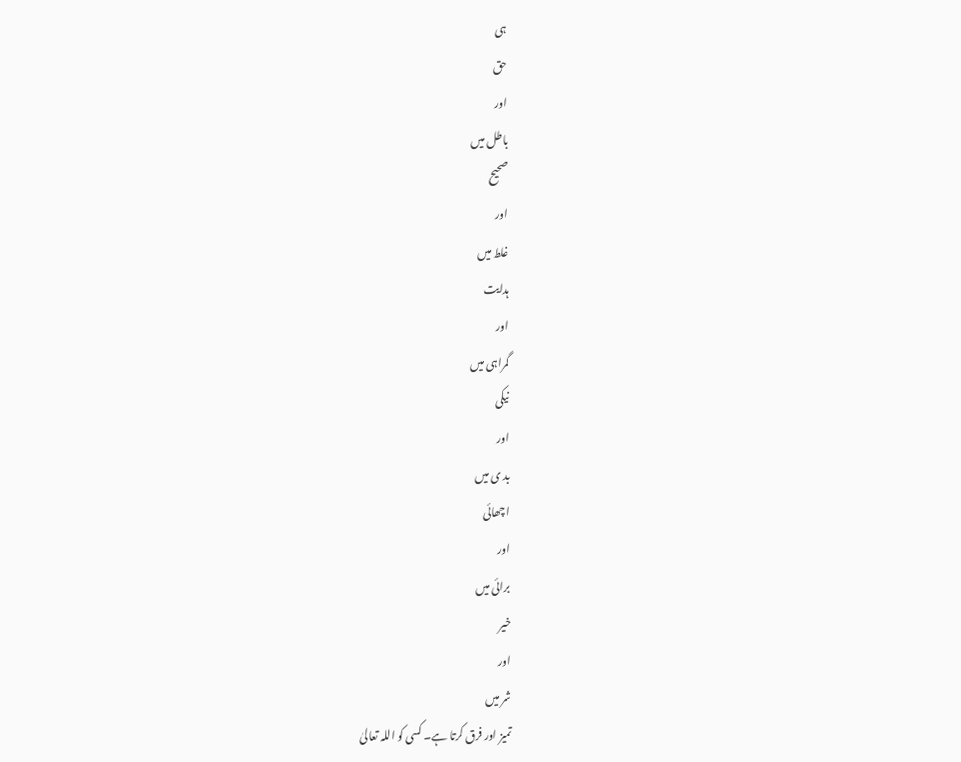ہی
حق
اور
باطل میں
صحیح
اور
غلط میں
ہدایت
اور
گمراہی میں
نیکی
اور
بد ی میں
اچھائی
اور
برائی میں
خیر
اور
شر میں
تمیز اور فرق کرتا ہے۔ کسی کو اللہ تعالیٰ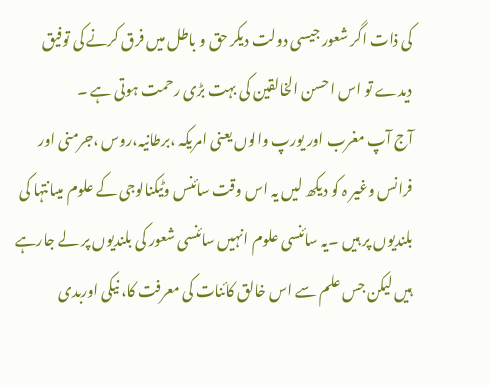کی ذات اگر شعور جیسی دولت دیکر حق و باطل میں فرق کرنے کی توفیق دیدے تو اس احسن الخالقین کی بہت بڑی رحمت ہوتی ہے ۔
آج آپ مغرب اور یورپ والوں یعنی امریکہ ،برطانیہ،روس ،جرمنی اور فرانس وغیر ہ کو دیکھ لیں یہ اس وقت سائنس وٹیکنالوجی کے علوم میںانتہا کی بلندیوں پر ہیں ۔یہ سائنسی علوم انہیں سائنسی شعور کی بلندیوں پر لے جارہے ہیں لیکن جس علم سے اس خالق کائنات کی معرفت کا، نیکی اوربدی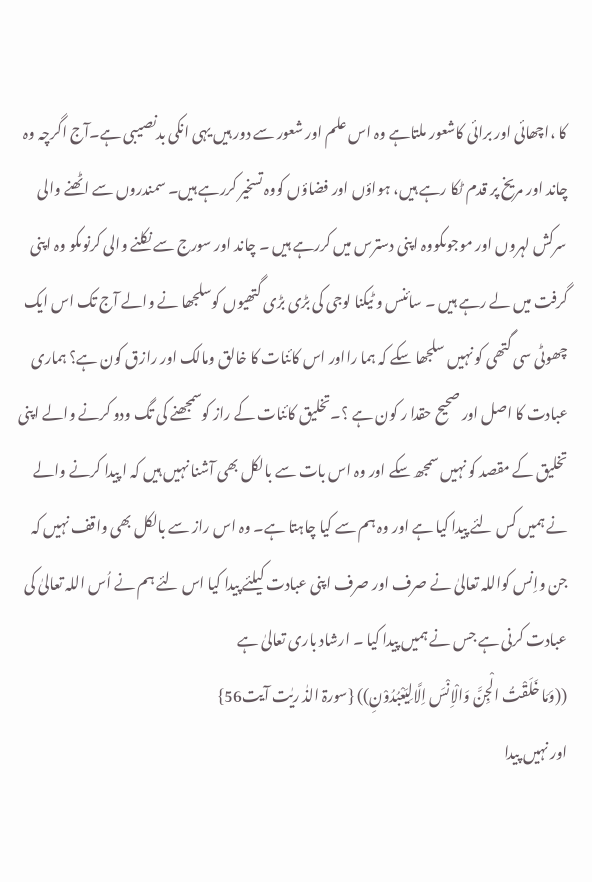کا ،اچھائی اور برائی کاشعور ملتاہے وہ اس علم اور شعور سے دور ہیں یہی انکی بدنصیبی ہے۔آج اگرچہ وہ چاند اور مریخ پر قدم ٹکا رہے ہیں، ہواؤں اور فضاؤں کووہ تسخیر کررہے ہیں۔ سمندروں سے اٹھنے والی سرکش لہروں اور موجوںکووہ اپنی دسترس میں کررہے ہیں ۔ چاند اور سورج سے نکلنے والی کرنوںکو وہ اپنی گرفت میں لے رہے ہیں ۔ سائنس و ٹیکنا لوجی کی بڑی بڑی گتھیوں کوسلجھا نے والے آج تک اس ایک چھوٹی سی گتھی کو نہیں سلجھا سکے کہ ہما رااور اس کائنات کا خالق ومالک اور رازق کون ہے؟ ہماری عبادت کا اصل اور صحیح حقدا ر کون ہے ؟۔تخلیق کائنات کے راز کوسمجھنے کی تگ ودو کرنے والے اپنی تخلیق کے مقصد کو نہیں سمجھ سکے اور وہ اس بات سے بالکل بھی آشنا نہیں ہیں کہ ا پیدا کرنے والے نے ہمیں کس لئے پیدا کیا ہے اور وہ ہم سے کیا چاہتا ہے۔ وہ اس راز سے بالکل بھی واقف نہیں کہ جن واِنس کواللہ تعالیٰ نے صرف اور صرف اپنی عبادت کیلئے پیدا کیا اس لئے ہم نے اُس اللہ تعالیٰ کی عبادت کرنی ہے جس نے ہمیں پیدا کیا ۔ ارشاد باری تعالیٰ ہے
((وَمَا خَلَقْتُ الْجِنَّ وَالْاِنْسَ اِلَّالِیَعْبُدُوْنِ)) {سورۃ الذٰ ریٰت آیت56}
اور نہیں پیدا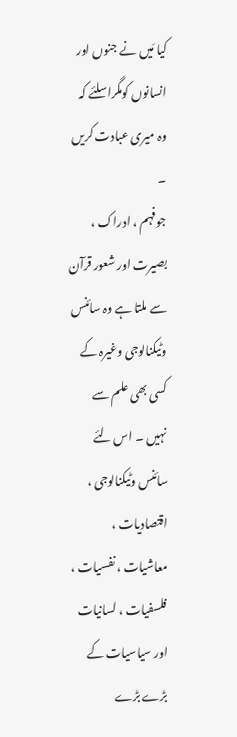کیا مَیں نے جنوں اور انسانوں کومگراسلئے کہ وہ میری عبادت کریں ۔
جوفہم ، ادراک ، بصیرت اور شعور قرآن سے ملتا ہے وہ سائنس وٹیکنالوجی وغیرہ کے کسی بھی علم سے نہیں ۔ اس لئے سائنس وٹیکنالوجی ، اقتصادیات ، معاشیات ، نفسیات ، فلسفیات ، لسانیات اور سیاسیات کے بڑے بڑے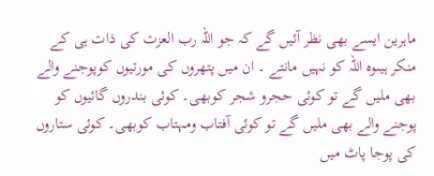ماہرین ایسے بھی نظر آئیں گے کہ جو اللہ رب العزت کی ذات ہی کے منکر ہیںوہ اللہ کو نہیں مانتے ۔ ان میں پتھروں کی مورتیوں کوپوجنے والے بھی ملیں گے تو کوئی حجرو شجر کوبھی۔ کوئی بندروں گائیوں کو پوجنے والے بھی ملیں گے تو کوئی آفتاب ومہتاب کوبھی۔ کوئی ستاروں کی پوجا پاٹ میں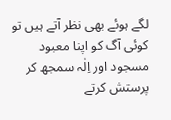لگے ہوئے بھی نظر آتے ہیں تو کوئی آگ کو اپنا معبود مسجود اور اِلٰہ سمجھ کر پرستش کرتے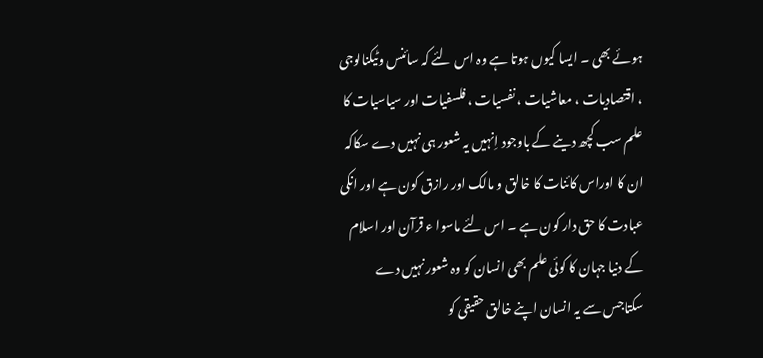ہوئے بھی ۔ ایسا کیوں ہوتا ہے وہ اس لئے کہ سائنس وٹیکنالوجی ، اقتصادیات ، معاشیات ، نفسیات ، فلسفیات اور سیاسیات کا علم سب کچھ دینے کے باوجود اِنہیں یہ شعور ہی نہیں دے سکاکہ ان کا اوراس کائنات کا خالق و مالک اور رازق کون ہے اور انکی عبادت کا حق دار کون ہے ۔ اس لئے ماسوا ء قرآن اور اسلام کے دنیا جہان کا کوئی علم بھی انسان کو وہ شعور نہیں دے سکتاجس سے یہ انسان اپنے خالق حقیقی کو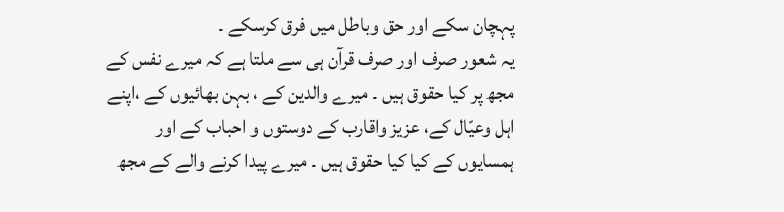پہچان سکے اور حق وباطل میں فرق کرسکے ۔
یہ شعور صرف اور صرف قرآن ہی سے ملتا ہے کہ میرے نفس کے مجھ پر کیا حقوق ہیں ۔ میرے والدین کے ، بہن بھائیوں کے ،اپنے اہل وعیّال کے، عزیز واقارب کے دوستوں و احباب کے اور ہمسایوں کے کیا کیا حقوق ہیں ۔ میرے پیدا کرنے والے کے مجھ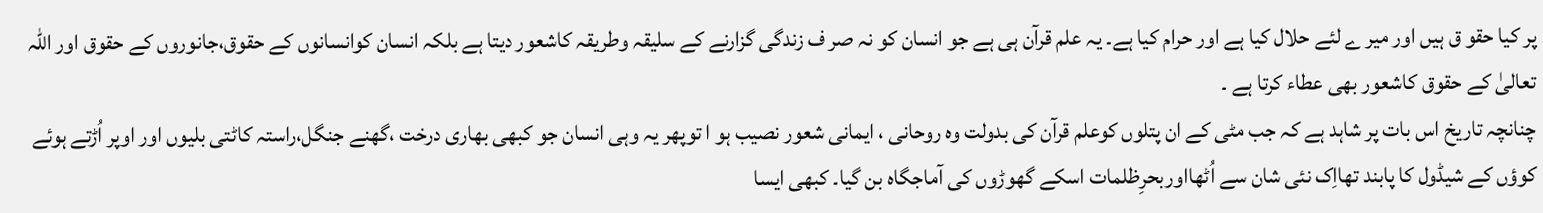پر کیا حقو ق ہیں اور میر ے لئے حلال کیا ہے اور حرام کیا ہے۔ یہ علم قرآن ہی ہے جو انسان کو نہ صر ف زندگی گزارنے کے سلیقہ وطریقہ کاشعور دیتا ہے بلکہ انسان کوانسانوں کے حقوق،جانوروں کے حقوق اور اللہ تعالیٰ کے حقوق کاشعور بھی عطاء کرتا ہے ۔
چنانچہ تاریخ اس بات پر شاہد ہے کہ جب مٹی کے ان پتلوں کوعلم قرآن کی بدولت وہ روحانی ، ایمانی شعور نصیب ہو ا توپھر یہ وہی انسان جو کبھی بھاری درخت ،گھنے جنگل،راستہ کاٹتی بلیوں اور اوپر اُڑتے ہوئے کوؤں کے شیڈول کا پابند تھااِک نئی شان سے اُٹھااوربحرِظلمات اسکے گھوڑوں کی آماجگاہ بن گیا۔ کبھی ایسا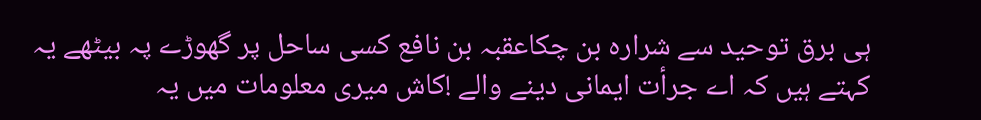ہی برق توحید سے شرارہ بن چکاعقبہ بن نافع کسی ساحل پر گھوڑے پہ بیٹھے یہ کہتے ہیں کہ اے جرأت ایمانی دینے والے !کاش میری معلومات میں یہ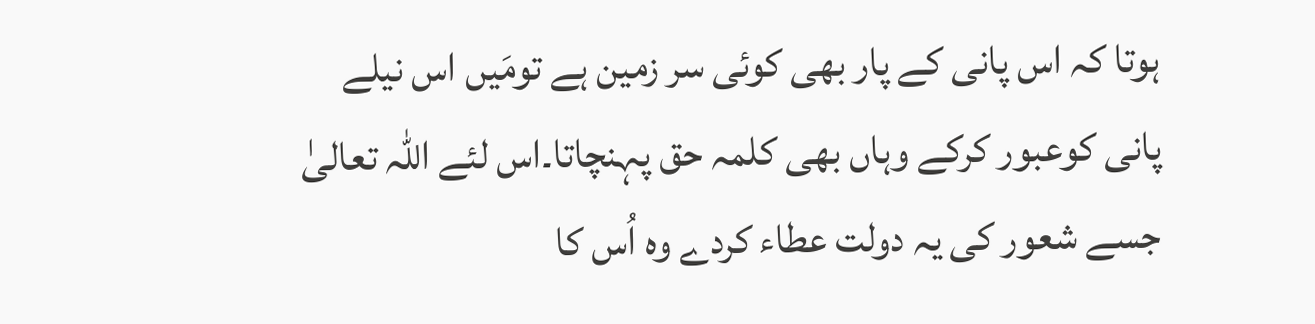ہوتا کہ اس پانی کے پار بھی کوئی سر زمین ہے تومَیں اس نیلے پانی کوعبور کرکے وہاں بھی کلمہ حق پہنچاتا۔اس لئے اللہ تعالیٰ جسے شعور کی یہ دولت عطاء کردے وہ اُس کا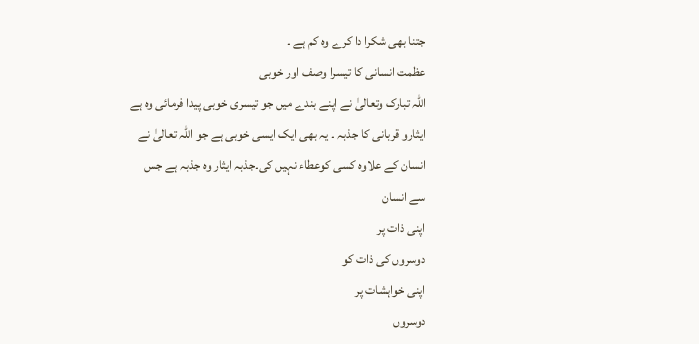جتنا بھی شکرا دا کرے وہ کم ہے ۔
عظمت انسانی کا تیسرا وصف اور خوبی
اللہ تبارک وتعالیٰ نے اپنے بندے میں جو تیسری خوبی پیدا فرمائی وہ ہے ایثارو قربانی کا جذبہ ۔ یہ بھی ایک ایسی خوبی ہے جو اللہ تعالیٰ نے انسان کے علاوہ کسی کوعطاء نہیں کی۔جذبہ ایثار وہ جذبہ ہے جس سے انسان
اپنی ذات پر
دوسروں کی ذات کو
اپنی خواہشات پر
دوسروں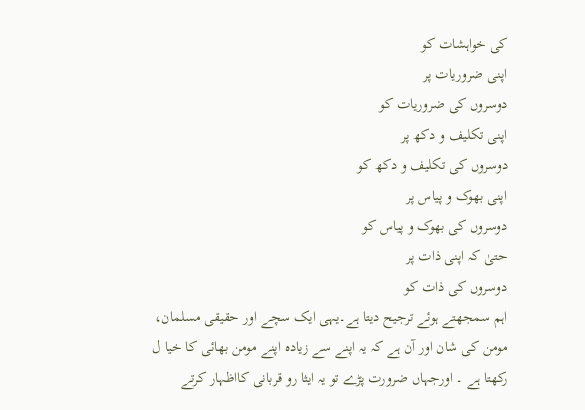کی خواہشات کو
اپنی ضروریات پر
دوسروں کی ضروریات کو
اپنی تکلیف و دکھ پر
دوسروں کی تکلیف و دکھ کو
اپنی بھوک و پیاس پر
دوسروں کی بھوک و پیاس کو
حتیٰ کہ اپنی ذات پر
دوسروں کی ذات کو
اہم سمجھتے ہوئے ترجیح دیتا ہے۔یہی ایک سچے اور حقیقی مسلمان، مومن کی شان اور آن ہے کہ یہ اپنے سے زیادہ اپنے مومن بھائی کا خیا ل رکھتا ہے ۔ اورجہاں ضرورت پڑے تو یہ ایثا رو قربانی کااظہار کرتے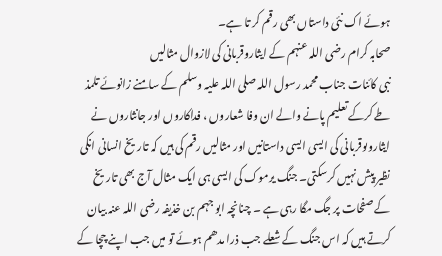ہوئے اک نئی داستاں بھی رقم کر تا ہے۔
صحابہ کرام رضی اللہ عنہم کے ایثاروقربانی کی لازوال مثالیں
نبی کائنات جناب محمد رسول اللہ صلی اللہ علیہ وسلم کے سامنے زانوئے تلمذ طے کرکے تعلیم پانے والے ان وفا شعاروں ، فداکاروں اور جانثاروں نے ایثاروںوقربانی کی ایسی ایسی داستانیں اور مثالیں رقم کی ہیں کہ تاریخ انسانی انکی نظیر پیش نہیں کرسکتی۔ جنگ یرموک کی ایسی ہی ایک مثال آج بھی تاریخ کے صفحات پر جگ مگا رہی ہے ۔ چنانچہ ابو جہم بن خذیفہ رضی اللہ عنہ بیان کرتے ہیں کہ اس جنگ کے شعلے جب ذرا مدھم ہوئے تو میں جب اپنے چچا کے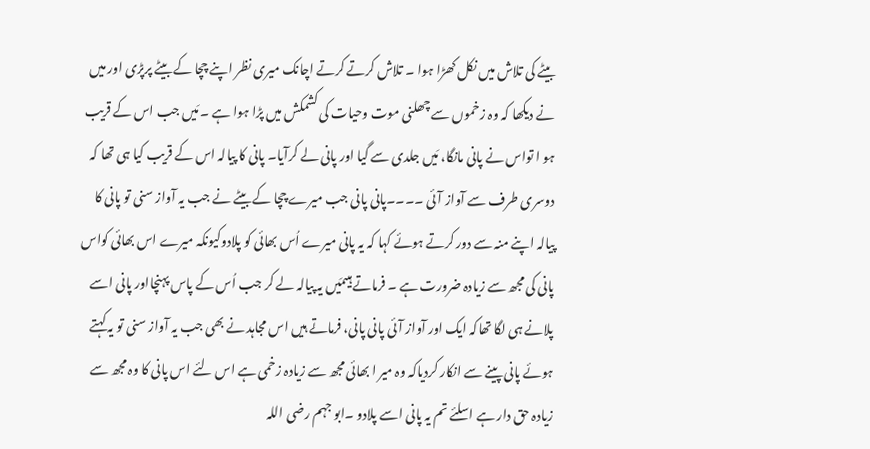بیٹے کی تلاش میں نکل کھڑا ہوا ۔ تلاش کرتے کرتے اچانک میری نظر اپنے چچا کے بیٹے پرپڑی اور میں نے دیکھا کہ وہ زخموں سے چھلنی موت وحیات کی کشمکش میں پڑا ہوا ہے ۔ مَیں جب اس کے قریب ہو ا تواس نے پانی مانگا، مَیں جلدی سے گیا اور پانی لے کرآیا۔ پانی کا پیالہ اس کے قریب کیا ہی تھا کہ دوسری طرف سے آواز آئی ۔۔۔۔پانی پانی جب میرے چچا کے بیٹے نے جب یہ آواز سنی تو پانی کا پیالہ اپنے منہ سے دور کرتے ہوئے کہا کہ یہ پانی میرے اُس بھائی کو پلادوکیونکہ میرے اس بھائی کواس پانی کی مجھ سے زیادہ ضرورت ہے ۔ فرماتے ہیںمَیں یہ پیالہ لے کر جب اُس کے پاس پہنچااور پانی اسے پلانے ہی لگا تھاکہ ایک اور آواز آئی پانی پانی، فرماتے ہیں اس مجاہد نے بھی جب یہ آواز سنی تو یہ کہتے ہوئے پانی پینے سے انکار کردیاکہ وہ میر ا بھائی مجھ سے زیادہ زخمی ہے اس لئے اس پانی کا وہ مجھ سے زیادہ حق دار ہے اسلئے تم یہ پانی اسے پلادو ۔ابو جہم رضی اللہ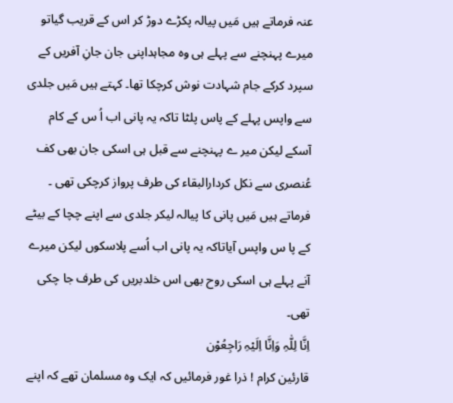عنہ فرماتے ہیں مَیں پیالہ پکڑے دوڑ کر اس کے قریب گیاتو میرے پہنچنے سے پہلے ہی وہ مجاہداپنی جان جانِ آفریں کے سپرد کرکے جام شہادت نوش کرچکا تھا۔ کہتے ہیں مَیں جلدی سے واپس پہلے کے پاس پلٹا تاکہ یہ پانی اب اُ س کے کام آسکے لیکن میر ے پہنچنے سے قبل ہی اسکی جان بھی کف عُنصری سے نکل کردارالبقاء کی طرف پرواز کرچکی تھی ۔ فرماتے ہیں مَیں پانی کا پیالہ لیکر جلدی سے اپنے چچا کے بیٹے کے پا س واپس آیاتاکہ یہ پانی اب اُسے پلاسکوں لیکن میرے آنے پہلے ہی اسکی روح بھی اس خلدبریں کی طرف جا چکی تھی۔
اِنَّا لِلّٰہِ وَاِنَّا اِلَیْہِ رَاجِعُوْن
قارئین کرام ! ذرا غور فرمائیں کہ ایک وہ مسلمان تھے کہ اپنے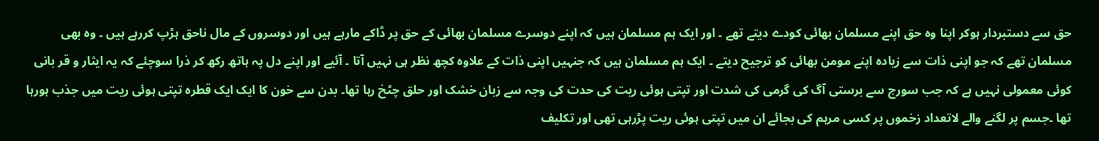حق سے دستبردار ہوکر اپنا وہ حق اپنے مسلمان بھائی کودے دیتے تھے ۔ اور ایک ہم مسلمان ہیں کہ اپنے دوسرے مسلمان بھائی کے حق پر ڈاکے مارہے ہیں اور دوسروں کے مال ناحق ہڑپ کررہے ہیں ۔ وہ بھی مسلمان تھے کہ جو اپنی ذات سے زیادہ اپنے مومن بھائی کو ترجیح دیتے ۔ ایک ہم مسلمان ہیں کہ جنہیں اپنی ذات کے علاوہ کچھ نظر ہی نہیں آتا ۔ آئیے اور اپنے دل پہ ہاتھ رکھ کر ذرا سوچئے کہ یہ ایثار و قر بانی کوئی معمولی نہیں ہے کہ جب سورج سے برستی آگ کی گرمی کی شدت اور تپتی ہوئی ریت کی حدت کی وجہ سے زبان خشک اور حلق چٹخ رہا تھا۔ بدن سے خون کا ایک ایک قطرہ تپتی ہوئی ریت میں جذب ہورہا تھا ۔جسم پر لگنے والے لاتعداد زخموں پر کسی مرہم کی بجائے ان میں تپتی ہوئی ریت پڑرہی تھی اور تکلیف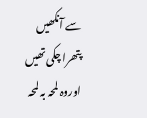سے آنکھیں پتھرا چکی تھیں اوروہ لمحہ بہ لمحہ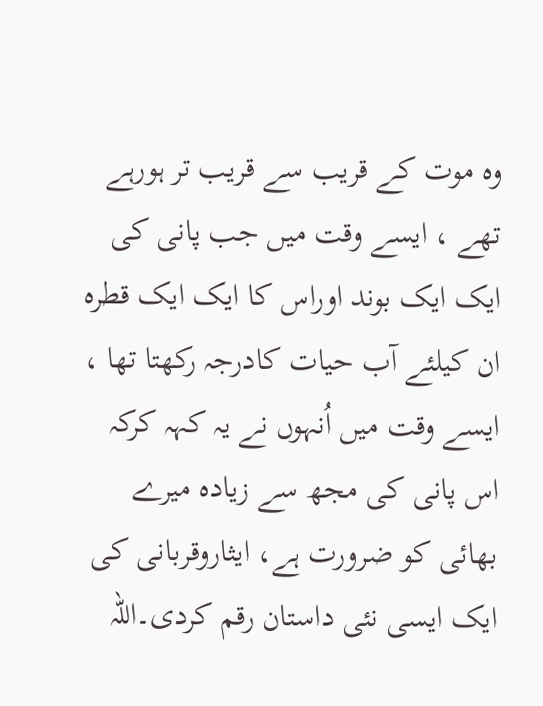وہ موت کے قریب سے قریب تر ہورہے تھے ، ایسے وقت میں جب پانی کی ایک ایک بوند اوراس کا ایک ایک قطرہ ان کیلئے آب حیات کادرجہ رکھتا تھا ، ایسے وقت میں اُنہوں نے یہ کہہ کرکہ اس پانی کی مجھ سے زیادہ میرے بھائی کو ضرورت ہے، ایثاروقربانی کی ایک ایسی نئی داستان رقم کردی۔اللہ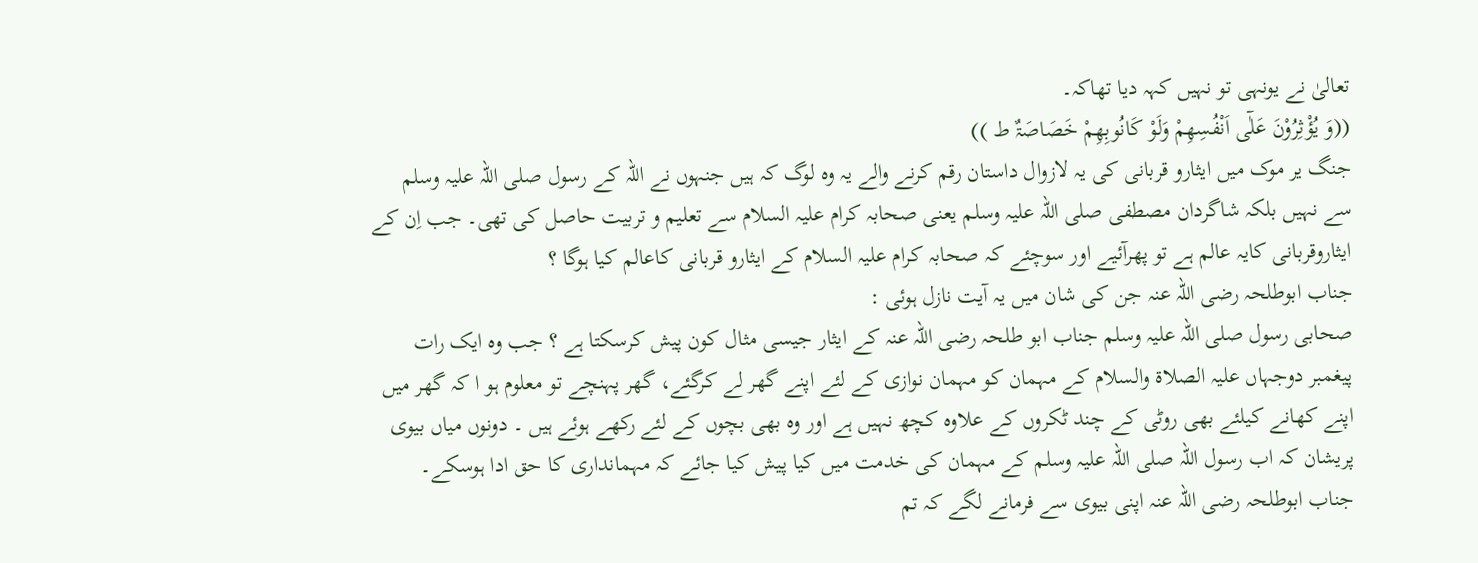تعالیٰ نے یونہی تو نہیں کہہ دیا تھاکہ۔
((وَ یُؤْثِرُوْنَ عَلٰٓی اَنْفُسِھِمْ وَلَوْ کَانُوبِھِمْ خَصَاصَۃٌ ط ))
جنگ یر موک میں ایثارو قربانی کی یہ لازوال داستان رقم کرنے والے یہ وہ لوگ کہ ہیں جنہوں نے اللہ کے رسول صلی اللہ علیہ وسلم سے نہیں بلکہ شاگردان مصطفی صلی اللہ علیہ وسلم یعنی صحابہ کرام علیہ السلام سے تعلیم و تربیت حاصل کی تھی۔ جب اِن کے ایثاروقربانی کایہ عالم ہے تو پھرآئیے اور سوچئے کہ صحابہ کرام علیہ السلام کے ایثارو قربانی کاعالم کیا ہوگا ؟
جناب ابوطلحہ رضی اللہ عنہ جن کی شان میں یہ آیت نازل ہوئی :
صحابی رسول صلی اللہ علیہ وسلم جناب ابو طلحہ رضی اللہ عنہ کے ایثار جیسی مثال کون پیش کرسکتا ہے ؟ جب وہ ایک رات پیغمبر دوجہاں علیہ الصلاۃ والسلام کے مہمان کو مہمان نوازی کے لئے اپنے گھر لے کرگئے، گھر پہنچے تو معلوم ہو ا کہ گھر میں اپنے کھانے کیلئے بھی روٹی کے چند ٹکروں کے علاوہ کچھ نہیں ہے اور وہ بھی بچوں کے لئے رکھے ہوئے ہیں ۔ دونوں میاں بیوی پریشان کہ اب رسول اللہ صلی اللہ علیہ وسلم کے مہمان کی خدمت میں کیا پیش کیا جائے کہ مہمانداری کا حق ادا ہوسکے۔ جناب ابوطلحہ رضی اللہ عنہ اپنی بیوی سے فرمانے لگے کہ تم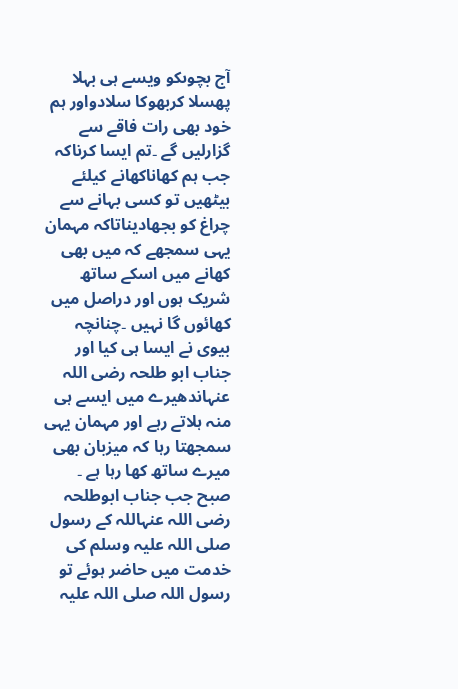آج بچوںکو ویسے ہی بہلا پھسلا کربھوکا سلادواور ہم خود بھی رات فاقے سے گزارلیں گے ۔تم ایسا کرناکہ جب ہم کھاناکھانے کیلئے بیٹھیں تو کسی بہانے سے چراغ کو بجھادیناتاکہ مہمان یہی سمجھے کہ میں بھی کھانے میں اسکے ساتھ شریک ہوں اور دراصل میں کھائوں گا نہیں ۔چنانچہ بیوی نے ایسا ہی کیا اور جناب ابو طلحہ رضی اللہ عنہاندھیرے میں ایسے ہی منہ ہلاتے رہے اور مہمان یہی سمجھتا رہا کہ میزبان بھی میرے ساتھ کھا رہا ہے ۔ صبح جب جناب ابوطلحہ رضی اللہ عنہاللہ کے رسول صلی اللہ علیہ وسلم کی خدمت میں حاضر ہوئے تو رسول اللہ صلی اللہ علیہ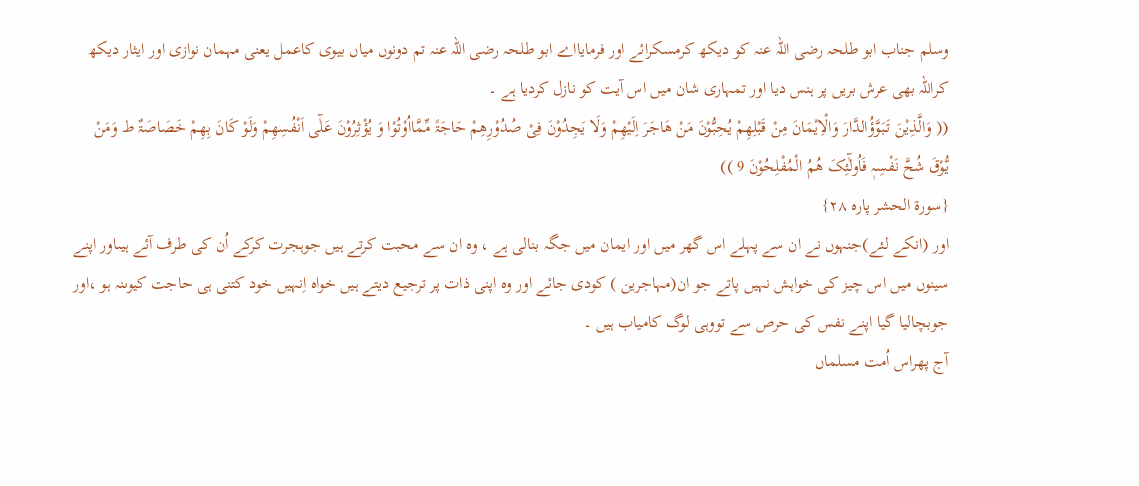وسلم جناب ابو طلحہ رضی اللہ عنہ کو دیکھ کرمسکرائے اور فرمایااے ابو طلحہ رضی اللہ عنہ تم دونوں میاں بیوی کاعمل یعنی مہمان نوازی اور ایثار دیکھ کراللہ بھی عرش بریں پر ہنس دیا اور تمہاری شان میں اس آیت کو نازل کردیا ہے ۔
(( وَالَّذِیْنَ تَبَوَّؤُالدَّارَ وَالْاِیْمَانَ مِنْ قَبْلِھِمْ یُحِبُّوْنَ مَنْ ھَاجَرَ اِلَیْھِمْ وَلَا یَجِدُوْنَ فِیْ صُدُوْرِھِمْ حَاجَۃً مِّمَّااُوْتُوْا وَ یُؤْثِرُوْنَ عَلٰٓی اَنْفُسِھِمْ وَلَوْ کَانَ بِھِمْ خَصَاصَۃٌ ط وَمَنْ یُّوْقَ شُحَّ نَفْسِہٖ فَاُولٰٓئِکَ ھُمُ الْمُفْلِحُوْنَ 9 ))
{سورۃ الحشر پارہ ۲۸}
اور (انکے لئے)جنہوں نے ان سے پہلے اس گھر میں اور ایمان میں جگہ بنالی ہے ، وہ ان سے محبت کرتے ہیں جوہجرت کرکے اُن کی طرف آئے ہیںاور اپنے سینوں میں اس چیز کی خواہش نہیں پاتے جو ان(مہاجرین ) کودی جائے اور وہ اپنی ذات پر ترجیع دیتے ہیں خواہ اِنہیں خود کتنی ہی حاجت کیوںنہ ہو ،اور جوبچالیا گیا اپنے نفس کی حرص سے تووہی لوگ کامیاب ہیں ۔
آج پھراس اُمت مسلماں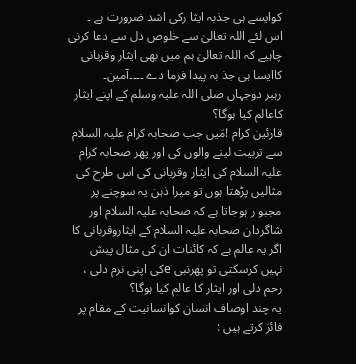کوایسے ہی جذبہ ایثا رکی اشد ضرورت ہے ۔ اس لئے اللہ تعالیٰ سے خلوص دل سے دعا کرنی چاہیے کہ اللہ تعالیٰ ہم میں بھی ایثار وقربانی کاایسا ہی جذ بہ پیدا فرما دے ۔۔۔۔آمین۔
رہبر دوجہاں صلی اللہ علیہ وسلم کے اپنے ایثار کاعالم کیا ہوگا؟
قارئین کرام !مَیں جب صحابہ کرام علیہ السلام سے تربیت لینے والوں کی اور پھر صحابہ کرام علیہ السلام کی ایثار وقربانی کی اس طرح کی مثالیں پڑھتا ہوں تو میرا ذہن یہ سوچنے پر مجبو ر ہوجاتا ہے کہ صحابہ علیہ السلام اور شاگردان صحابہ علیہ السلام کے ایثاروقربانی کا اگر یہ عالم ہے کہ کائنات ان کی مثال پیش نہیں کرسکتی تو پھرنبی eکی اپنی نرم دلی ، رحم دلی اور ایثار کا عالم کیا ہوگا؟
یہ چند اوصاف انسان کوانسانیت کے مقام پر فائز کرتے ہیں :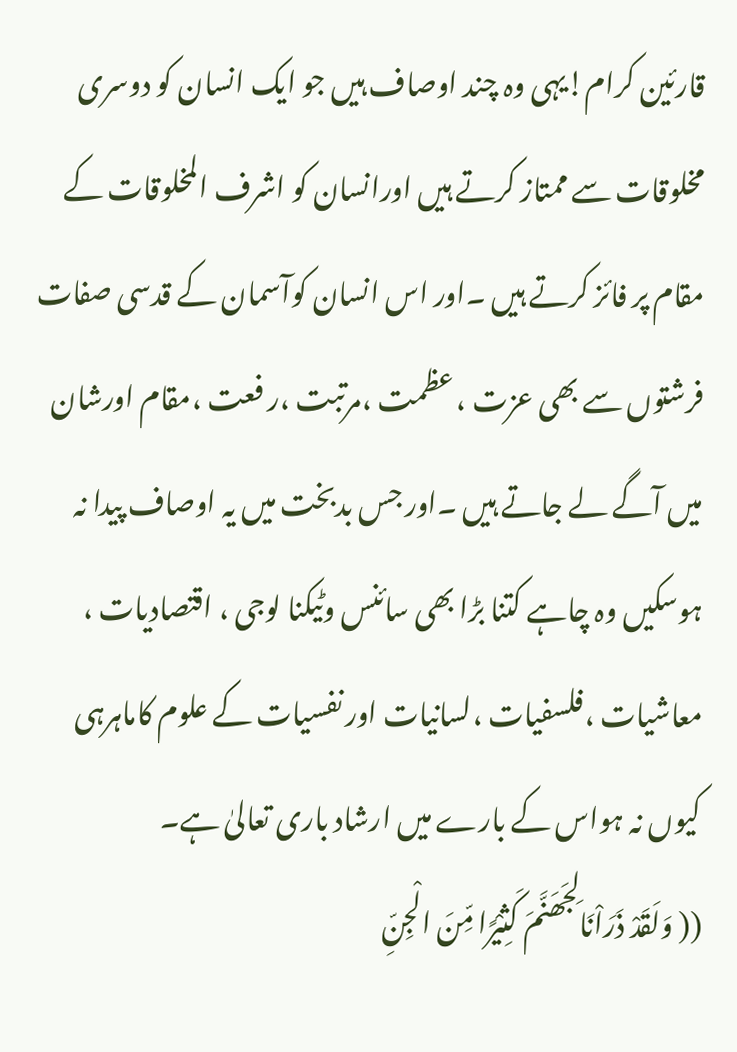قارئین کرام!یہی وہ چند اوصاف ہیں جو ایک انسان کو دوسری مخلوقات سے ممتاز کرتے ہیں اورانسان کو اشرف المخلوقات کے مقام پر فائز کرتے ہیں ۔اور اس انسان کوآسمان کے قدسی صفات فرشتوں سے بھی عزت ، عظمت ،مرتبت ،ر فعت ،مقام اورشان میں آگے لے جاتے ہیں ۔اور جس بدبخت میں یہ اوصاف پیدا نہ ہوسکیں وہ چاہے کتنا بڑا بھی سائنس وٹیکنا لوجی ، اقتصادیات ، معاشیات ،فلسفیات ،لسانیات اور نفسیات کے علوم کاماہرہی کیوں نہ ہواس کے بارے میں ارشاد باری تعالیٰ ہے۔
(( وَلَقَدْ ذَرَاْنَالِجَھَنَّمَ کَثِیْرًا مِّنَ الْجِنِّ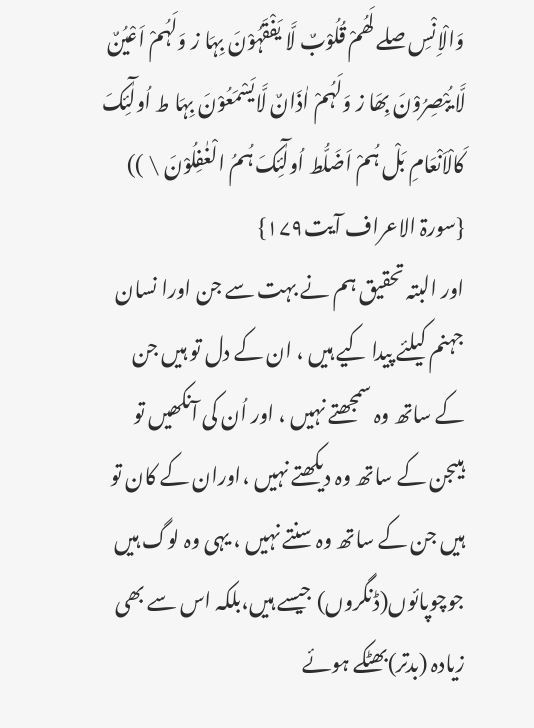وَالْاِنْسِ صلے لَھُمْ قُلُوْبٌ لَّا یَفْقَہُوْنَ بِہَا ز وَلَہُمْ اَعْیُنٌ لَّا یُبْصِرُوْنَ بِھَا ز وَلَہُمْ اٰذَانٌ لَّایَسْمَعُوْنَ بِہَا ط اُولٰٓئِکَ کَالْاَنْعَامِ بَلْ ہُمْ اَضَلُّط اُولٰٓئِکَ ہُمُ الْغٰفِلُوْنَ \ )) {سورۃ الاعراف آیت۱۷۹}
اور البتہ تحقیق ہم نے بہت سے جن اورا نسان جہنم کیلئے پیدا کیے ہیں ، ان کے دل تو ہیں جن کے ساتھ وہ سمجھتے نہیں ، اور اُن کی آنکھیں تو ہیںجن کے ساتھ وہ دیکھتے نہیں ،اوران کے کان تو ہیں جن کے ساتھ وہ سنتے نہیں ، یہی وہ لوگ ہیں جوچوپائوں(ڈنگروں) جیسے ہیں،بلکہ اس سے بھی زیادہ (بدتر)بھٹکے ہوئے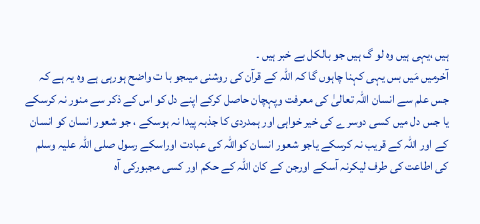ہیں ،یہی ہیں وہ لو گ ہیں جو بالکل بے خبر ہیں ۔
آخرمیں مَیں بس یہی کہنا چاہوں گا کہ اللہ کے قرآن کی روشنی میںجو با ت واضح ہورہی ہے وہ یہ ہے کہ جس علم سے انسان اللہ تعالیٰ کی معرفت وپہچان حاصل کرکے اپنے دل کو اس کے ذکر سے منور نہ کرسکے یا جس دل میں کسی دوسر ے کی خیر خواہی اور ہمدردی کا جذبہ پیدا نہ ہوسکے ، جو شعور انسان کو انسان کے اور اللہ کے قریب نہ کرسکے یاجو شعور انسان کواللہ کی عبادت اوراسکے رسول صلی اللہ علیہ وسلم کی اطاعت کی طرف لیکرنہ آسکے اورجن کے کان اللہ کے حکم اور کسی مجبورکی آہ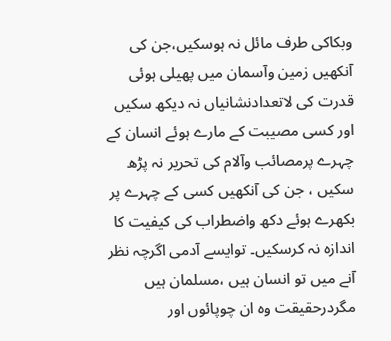وبکاکی طرف مائل نہ ہوسکیں،جن کی آنکھیں زمین وآسمان میں پھیلی ہوئی قدرت کی لاتعدادنشانیاں نہ دیکھ سکیں اور کسی مصیبت کے مارے ہوئے انسان کے چہرے پرمصائب وآلام کی تحریر نہ پڑھ سکیں ، جن کی آنکھیں کسی کے چہرے پر بکھرے ہوئے دکھ واضطراب کی کیفیت کا اندازہ نہ کرسکیں۔ توایسے آدمی اگرچہ نظر آنے میں تو انسان ہیں ،مسلمان ہیں مگردرحقیقت وہ ان چوپائوں اور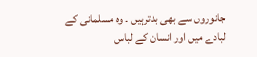جانوروں سے بھی بدترہیں ۔ وہ مسلمانی کے لبادے میں اور انسان کے لباس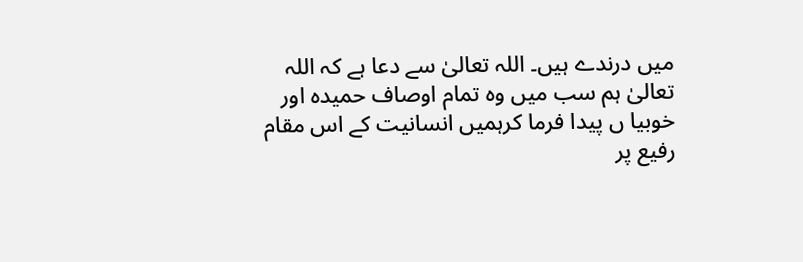میں درندے ہیں۔ اللہ تعالیٰ سے دعا ہے کہ اللہ تعالیٰ ہم سب میں وہ تمام اوصاف حمیدہ اور خوبیا ں پیدا فرما کرہمیں انسانیت کے اس مقام رفیع پر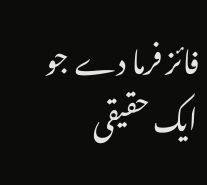فائز فرما دے جو ایک حقیقی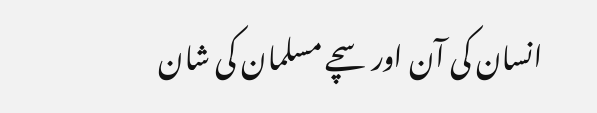انسان کی آن اورسچے مسلمان کی شان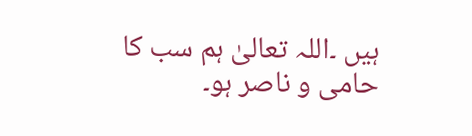ہیں ۔اللہ تعالیٰ ہم سب کا حامی و ناصر ہو۔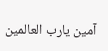آمین یارب العالمین